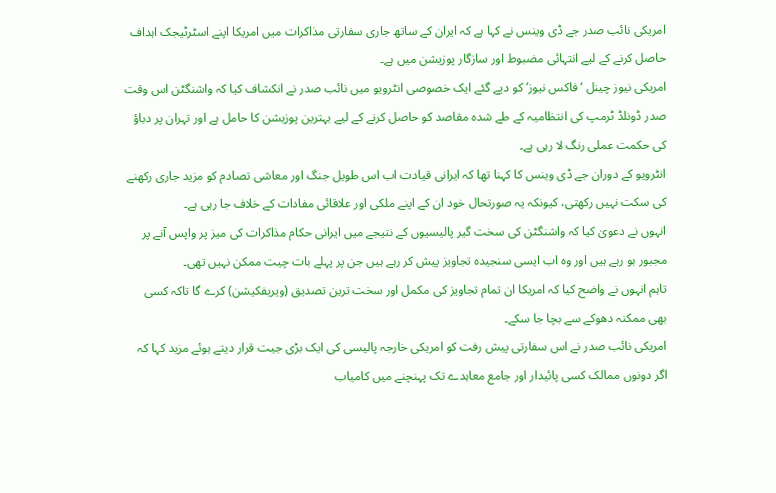امریکی نائب صدر جے ڈی وینس نے کہا ہے کہ ایران کے ساتھ جاری سفارتی مذاکرات میں امریکا اپنے اسٹرٹیجک اہداف حاصل کرنے کے لیے انتہائی مضبوط اور سازگار پوزیشن میں ہے۔
امریکی نیوز چینل ‘فاکس نیوز’ کو دیے گئے ایک خصوصی انٹرویو میں نائب صدر نے انکشاف کیا کہ واشنگٹن اس وقت صدر ڈونلڈ ٹرمپ کی انتظامیہ کے طے شدہ مقاصد کو حاصل کرنے کے لیے بہترین پوزیشن کا حامل ہے اور تہران پر دباؤ کی حکمت عملی رنگ لا رہی ہے۔
انٹرویو کے دوران جے ڈی وینس کا کہنا تھا کہ ایرانی قیادت اب اس طویل جنگ اور معاشی تصادم کو مزید جاری رکھنے کی سکت نہیں رکھتی، کیونکہ یہ صورتحال خود ان کے اپنے ملکی اور علاقائی مفادات کے خلاف جا رہی ہے۔
انہوں نے دعویٰ کیا کہ واشنگٹن کی سخت گیر پالیسیوں کے نتیجے میں ایرانی حکام مذاکرات کی میز پر واپس آنے پر مجبور ہو رہے ہیں اور وہ اب ایسی سنجیدہ تجاویز پیش کر رہے ہیں جن پر پہلے بات چیت ممکن نہیں تھی۔
تاہم انہوں نے واضح کیا کہ امریکا ان تمام تجاویز کی مکمل اور سخت ترین تصدیق (ویریفکیشن) کرے گا تاکہ کسی بھی ممکنہ دھوکے سے بچا جا سکے۔
امریکی نائب صدر نے اس سفارتی پیش رفت کو امریکی خارجہ پالیسی کی ایک بڑی جیت قرار دیتے ہوئے مزید کہا کہ اگر دونوں ممالک کسی پائیدار اور جامع معاہدے تک پہنچنے میں کامیاب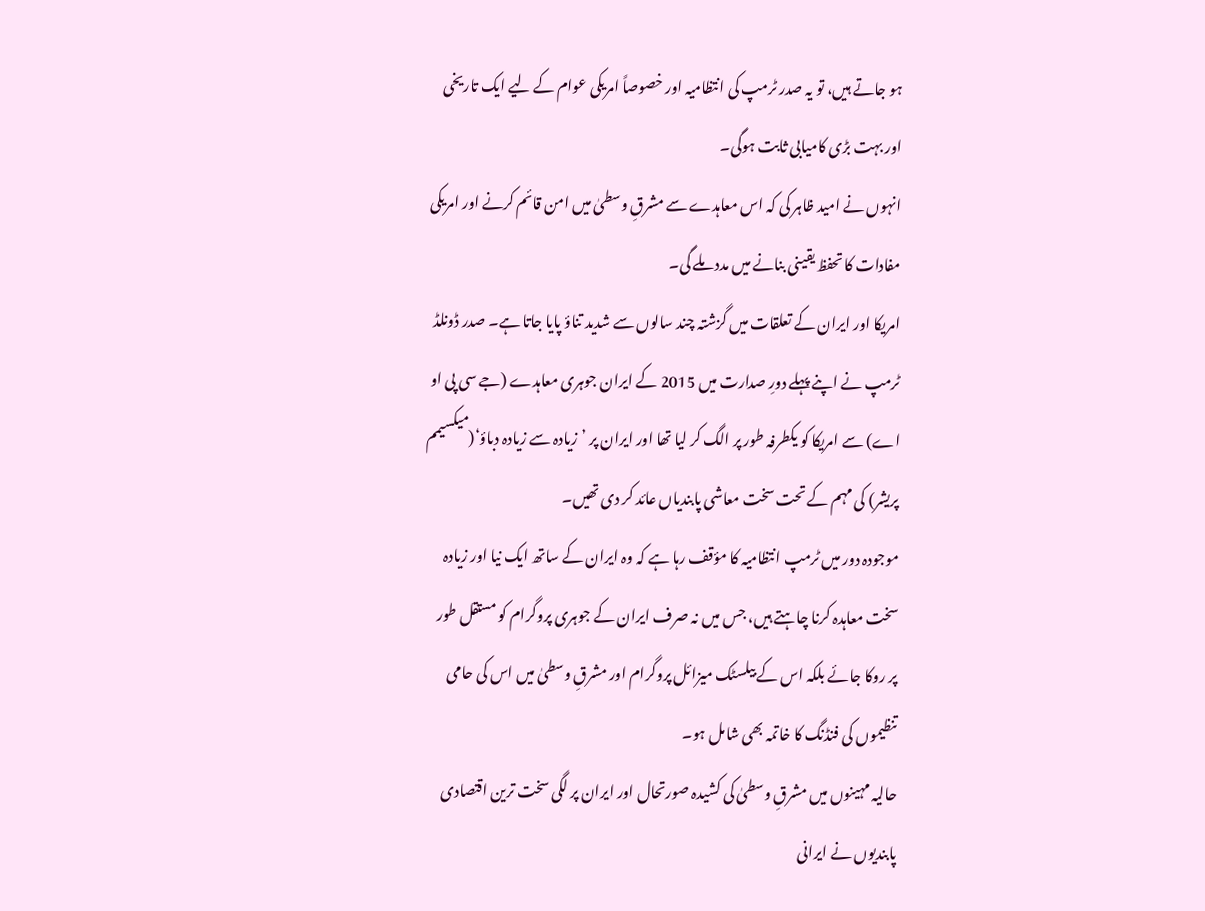ہو جاتے ہیں، تو یہ صدر ٹرمپ کی انتظامیہ اور خصوصاً امریکی عوام کے لیے ایک تاریخی اور بہت بڑی کامیابی ثابت ہوگی۔
انہوں نے امید ظاہر کی کہ اس معاہدے سے مشرقِ وسطیٰ میں امن قائم کرنے اور امریکی مفادات کا تحفظ یقینی بنانے میں مدد ملے گی۔
امریکا اور ایران کے تعلقات میں گزشتہ چند سالوں سے شدید تناؤ پایا جاتا ہے۔ صدر ڈونلڈ ٹرمپ نے اپنے پہلے دورِ صدارت میں 2015 کے ایران جوہری معاہدے (جے سی پی او اے) سے امریکا کو یکطرفہ طور پر الگ کر لیا تھا اور ایران پر ’زیادہ سے زیادہ دباؤ‘(میکسیمم پریشر) کی مہم کے تحت سخت معاشی پابندیاں عائد کر دی تھیں۔
موجودہ دور میں ٹرمپ انتظامیہ کا مؤقف رہا ہے کہ وہ ایران کے ساتھ ایک نیا اور زیادہ سخت معاہدہ کرنا چاہتے ہیں، جس میں نہ صرف ایران کے جوہری پروگرام کو مستقل طور پر روکا جائے بلکہ اس کے بیلسٹک میزائل پروگرام اور مشرقِ وسطیٰ میں اس کی حامی تنظیموں کی فنڈنگ کا خاتمہ بھی شامل ہو۔
حالیہ مہینوں میں مشرقِ وسطیٰ کی کشیدہ صورتحال اور ایران پر لگی سخت ترین اقتصادی پابندیوں نے ایرانی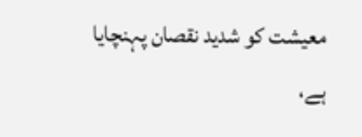معیشت کو شدید نقصان پہنچایا ہے،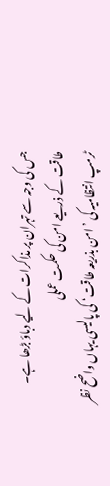جس کی وجہ سے تہران پر مذاکرات کے لیے دباؤ بڑھا ہے۔
طاقت کے ذریعے امن کی حکمت عملی
ٹرمپ انتظامیہ کی ’امن بذریعہ طاقت‘ کی پالیسی یہاں واضح نظر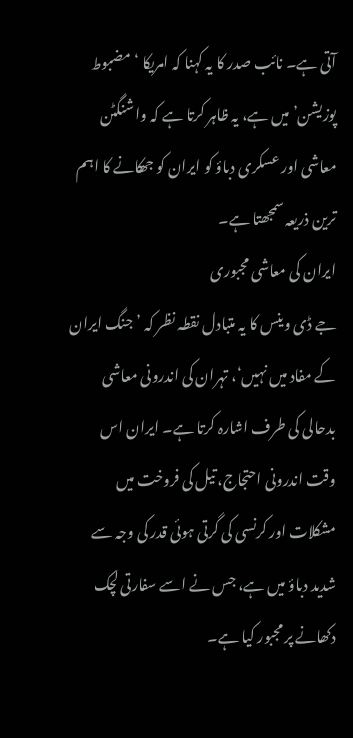آتی ہے۔ نائب صدر کا یہ کہنا کہ امریکا ‘مضبوط پوزیشن’ میں ہے، یہ ظاہر کرتا ہے کہ واشنگٹن معاشی اور عسکری دباؤ کو ایران کو جھکانے کا اہم ترین ذریعہ سمجھتا ہے۔
ایران کی معاشی مجبوری
جے ڈی وینس کا یہ متبادل نقطہ نظر کہ ’جنگ ایران کے مفاد میں نہیں‘، تہران کی اندرونی معاشی بدحالی کی طرف اشارہ کرتا ہے۔ ایران اس وقت اندرونی احتجاج، تیل کی فروخت میں مشکلات اور کرنسی کی گرتی ہوئی قدر کی وجہ سے شدید دباؤ میں ہے، جس نے اسے سفارتی لچک دکھانے پر مجبور کیا ہے۔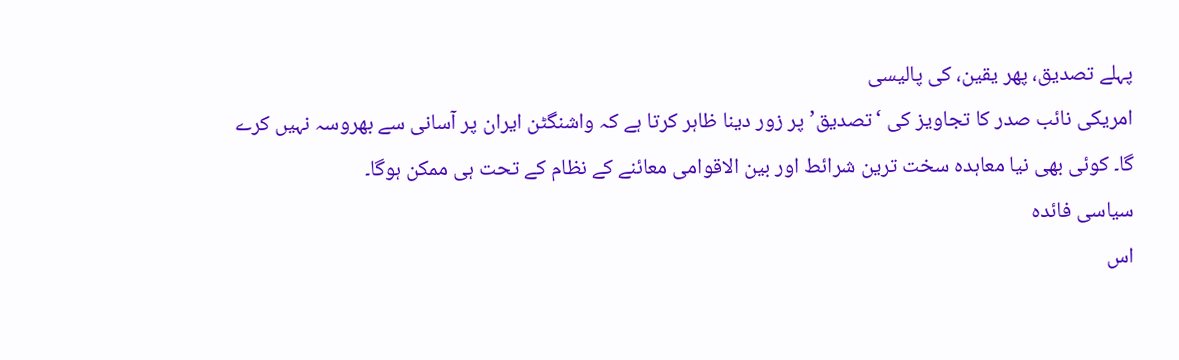پہلے تصدیق، پھر یقین، کی پالیسی
امریکی نائب صدر کا تجاویز کی ‘تصدیق’ پر زور دینا ظاہر کرتا ہے کہ واشنگٹن ایران پر آسانی سے بھروسہ نہیں کرے گا۔ کوئی بھی نیا معاہدہ سخت ترین شرائط اور بین الاقوامی معائنے کے نظام کے تحت ہی ممکن ہوگا۔
سیاسی فائدہ
اس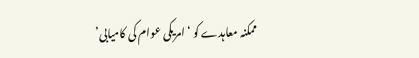ممکنہ معاہدے کو ‘امریکی عوام کی کامیابی’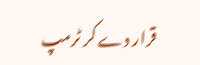قرار دے کر ٹرمپ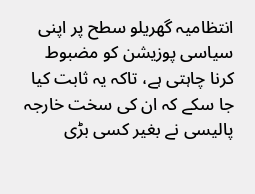انتظامیہ گھریلو سطح پر اپنی سیاسی پوزیشن کو مضبوط کرنا چاہتی ہے، تاکہ یہ ثابت کیا جا سکے کہ ان کی سخت خارجہ پالیسی نے بغیر کسی بڑی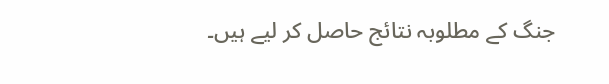جنگ کے مطلوبہ نتائج حاصل کر لیے ہیں۔